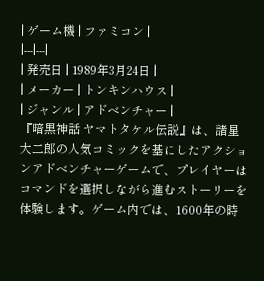| ゲーム機 | ファミコン |
|---|---|
| 発売日 | 1989年3月24日 |
| メーカー | トンキンハウス |
| ジャンル | アドベンチャー |
『暗黒神話 ヤマトタケル伝説』は、諸星大二郎の人気コミックを基にしたアクションアドベンチャーゲームで、プレイヤーはコマンドを選択しながら進むストーリーを体験します。ゲーム内では、1600年の時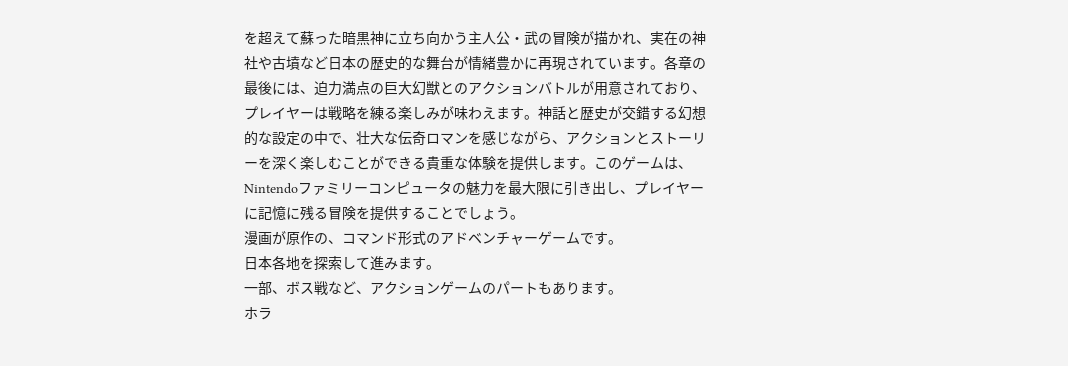を超えて蘇った暗黒神に立ち向かう主人公・武の冒険が描かれ、実在の神社や古墳など日本の歴史的な舞台が情緒豊かに再現されています。各章の最後には、迫力満点の巨大幻獣とのアクションバトルが用意されており、プレイヤーは戦略を練る楽しみが味わえます。神話と歴史が交錯する幻想的な設定の中で、壮大な伝奇ロマンを感じながら、アクションとストーリーを深く楽しむことができる貴重な体験を提供します。このゲームは、Nintendoファミリーコンピュータの魅力を最大限に引き出し、プレイヤーに記憶に残る冒険を提供することでしょう。
漫画が原作の、コマンド形式のアドベンチャーゲームです。
日本各地を探索して進みます。
一部、ボス戦など、アクションゲームのパートもあります。
ホラ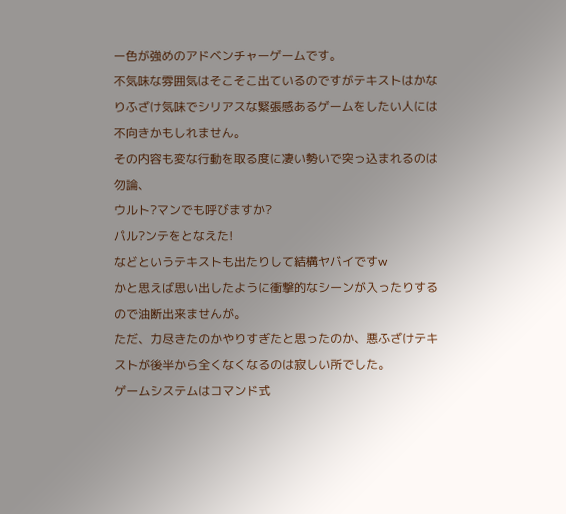ー色が強めのアドベンチャーゲームです。
不気味な雰囲気はそこそこ出ているのですがテキストはかなりふざけ気味でシリアスな緊張感あるゲームをしたい人には不向きかもしれません。
その内容も変な行動を取る度に凄い勢いで突っ込まれるのは勿論、
ウルト?マンでも呼びますか?
パル?ンテをとなえた!
などというテキストも出たりして結構ヤバイですw
かと思えば思い出したように衝撃的なシーンが入ったりするので油断出来ませんが。
ただ、力尽きたのかやりすぎたと思ったのか、悪ふざけテキストが後半から全くなくなるのは寂しい所でした。
ゲームシステムはコマンド式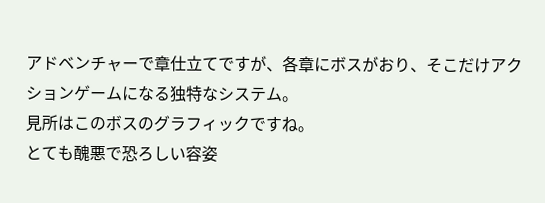アドベンチャーで章仕立てですが、各章にボスがおり、そこだけアクションゲームになる独特なシステム。
見所はこのボスのグラフィックですね。
とても醜悪で恐ろしい容姿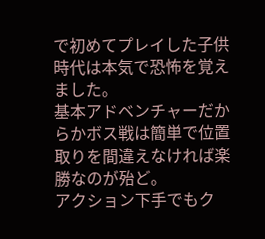で初めてプレイした子供時代は本気で恐怖を覚えました。
基本アドベンチャーだからかボス戦は簡単で位置取りを間違えなければ楽勝なのが殆ど。
アクション下手でもク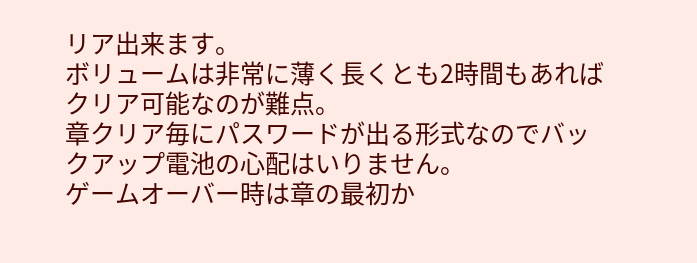リア出来ます。
ボリュームは非常に薄く長くとも2時間もあればクリア可能なのが難点。
章クリア毎にパスワードが出る形式なのでバックアップ電池の心配はいりません。
ゲームオーバー時は章の最初か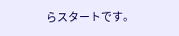らスタートです。